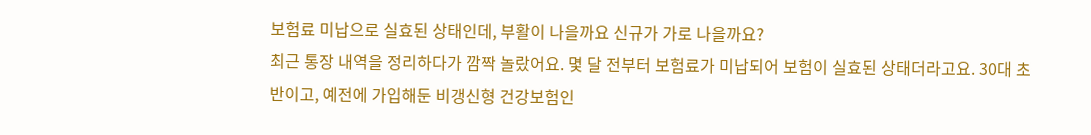보험료 미납으로 실효된 상태인데, 부활이 나을까요 신규가 가로 나을까요?
최근 통장 내역을 정리하다가 깜짝 놀랐어요. 몇 달 전부터 보험료가 미납되어 보험이 실효된 상태더라고요. 30대 초반이고, 예전에 가입해둔 비갱신형 건강보험인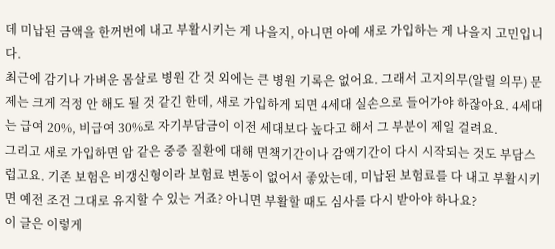데 미납된 금액을 한꺼번에 내고 부활시키는 게 나을지, 아니면 아예 새로 가입하는 게 나을지 고민입니다.
최근에 감기나 가벼운 몸살로 병원 간 것 외에는 큰 병원 기록은 없어요. 그래서 고지의무(알릴 의무) 문제는 크게 걱정 안 해도 될 것 같긴 한데, 새로 가입하게 되면 4세대 실손으로 들어가야 하잖아요. 4세대는 급여 20%, 비급여 30%로 자기부담금이 이전 세대보다 높다고 해서 그 부분이 제일 걸려요.
그리고 새로 가입하면 암 같은 중증 질환에 대해 면책기간이나 감액기간이 다시 시작되는 것도 부담스럽고요. 기존 보험은 비갱신형이라 보험료 변동이 없어서 좋았는데, 미납된 보험료를 다 내고 부활시키면 예전 조건 그대로 유지할 수 있는 거죠? 아니면 부활할 때도 심사를 다시 받아야 하나요?
이 글은 이렇게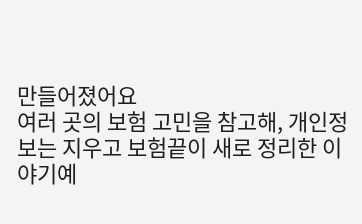만들어졌어요
여러 곳의 보험 고민을 참고해, 개인정보는 지우고 보험끝이 새로 정리한 이야기예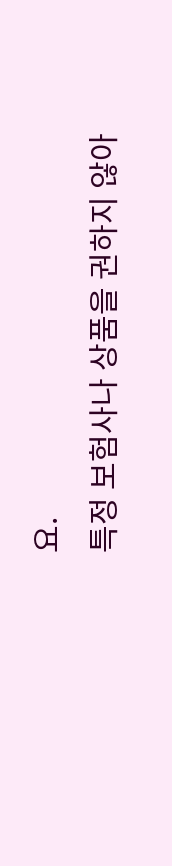요.
특정 보험사나 상품을 권하지 않아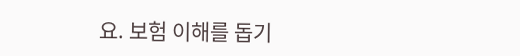요. 보험 이해를 돕기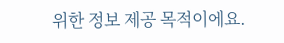위한 정보 제공 목적이에요.